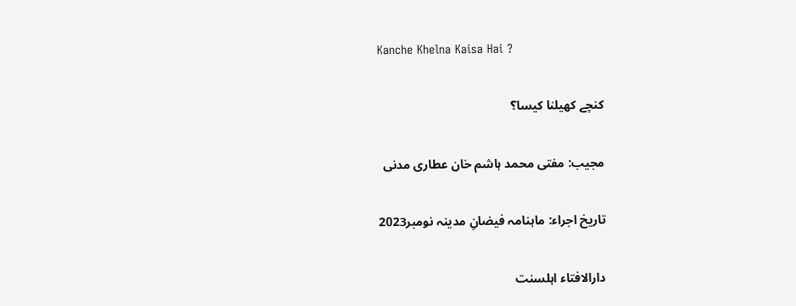Kanche Khelna Kaisa Hai ?

کنچے کھیلنا کیسا؟

مجیب: مفتی محمد ہاشم خان عطاری مدنی

تاریخ اجراء: ماہنامہ فیضانِ مدینہ نومبر2023

دارالافتاء اہلسنت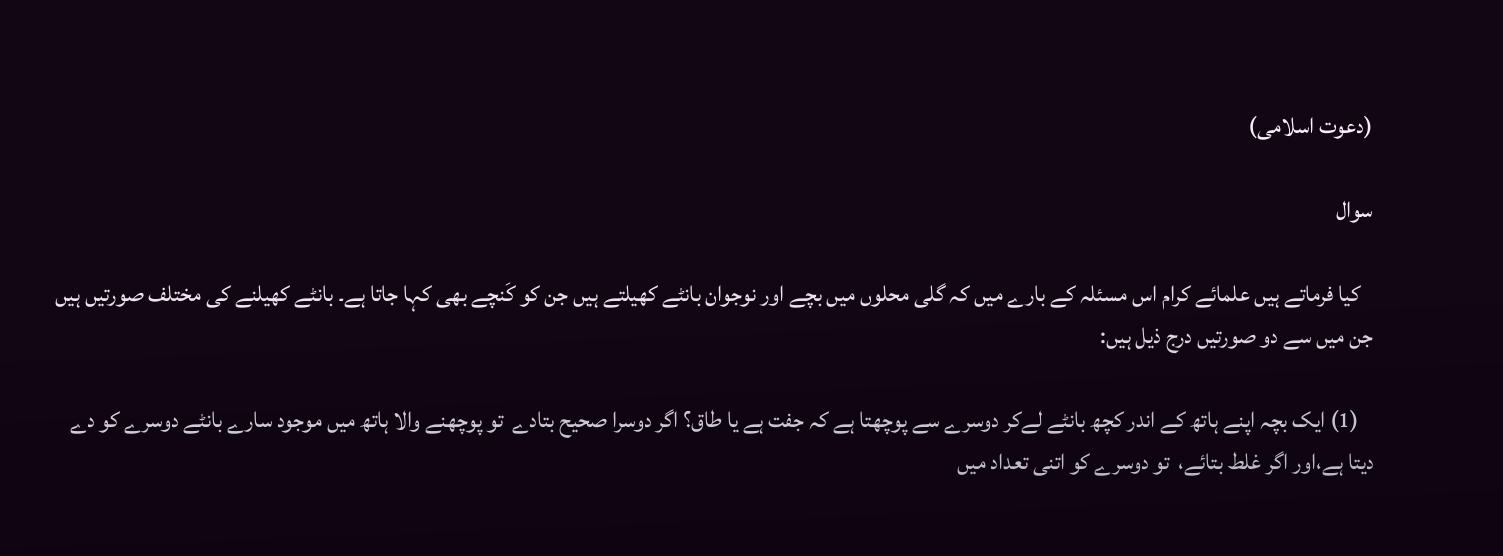(دعوت اسلامی)

سوال

   کیا فرماتے ہیں علمائے کرام اس مسئلہ کے بارے میں کہ گلی محلوں میں بچے اور نوجوان بانٹے کھیلتے ہیں جن کو کَنچے بھی کہا جاتا ہے۔ بانٹے کھیلنے کی مختلف صورتیں ہیں جن میں سے دو صورتیں درج ذیل ہیں:

   (1) ایک بچہ اپنے ہاتھ کے اندر کچھ بانٹے لےکر دوسرے سے پوچھتا ہے کہ جفت ہے یا طاق؟ اگر دوسرا صحیح بتادے  تو پوچھنے والا ہاتھ میں موجود سارے بانٹے دوسرے کو دے دیتا ہے،اور اگر غلط بتائے،  تو دوسرے کو اتنی تعداد میں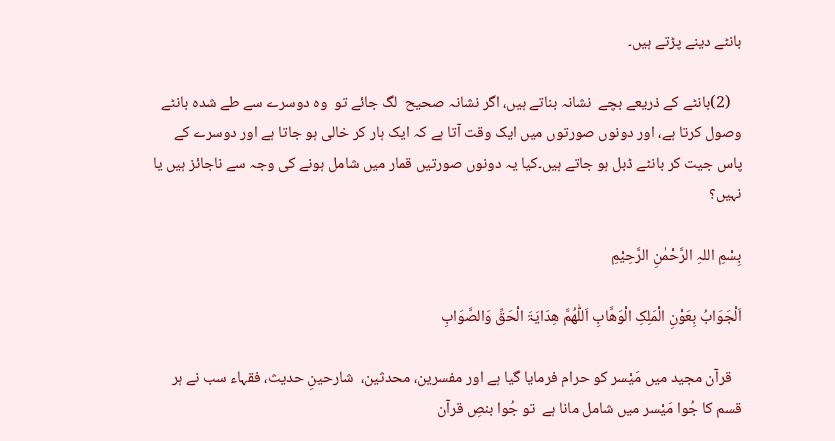بانٹے دینے پڑتے ہیں۔

   (2)بانٹے کے ذریعے بچے  نشانہ بناتے ہیں، اگر نشانہ صحیح  لگ جائے تو  وہ دوسرے سے طے شدہ بانٹے وصول کرتا ہے، اور دونوں صورتوں میں ایک وقت آتا ہے کہ ایک ہار کر خالی ہو جاتا ہے اور دوسرے کے پاس جیت کر بانٹے ڈبل ہو جاتے ہیں۔کیا یہ دونوں صورتیں قمار میں شامل ہونے کی وجہ سے ناجائز ہیں یا نہیں؟

بِسْمِ اللہِ الرَّحْمٰنِ الرَّحِیْمِ

اَلْجَوَابُ بِعَوْنِ الْمَلِکِ الْوَھَّابِ اَللّٰھُمَّ ھِدَایَۃَ الْحَقِّ وَالصَّوَابِ

   قرآن مجید میں مَیْسر کو حرام فرمایا گیا ہے اور مفسرین، محدثین،  شارحینِ حدیث، فقہاء سب نے ہر قسم کا جُوا مَیْسر میں شامل مانا ہے  تو جُوا بنصِ قرآن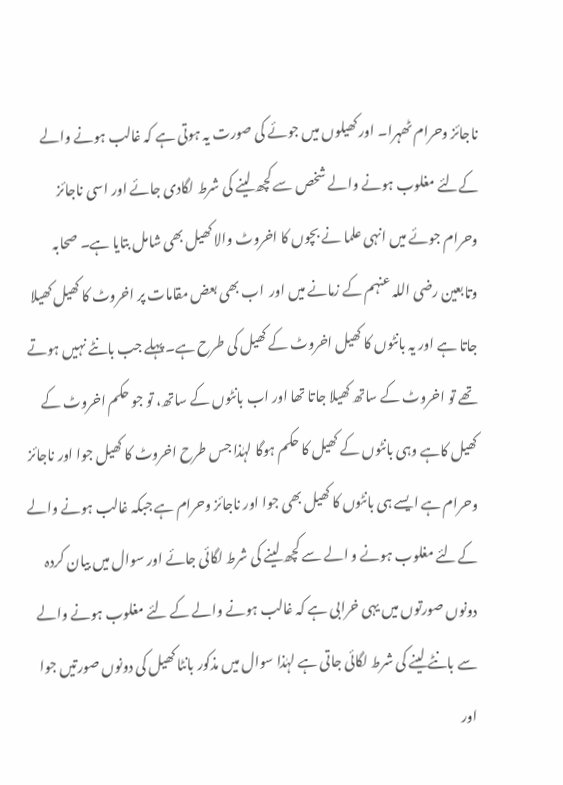ناجائز وحرام ٹھہرا۔ اور کھیلوں میں جوئے کی صورت یہ ہوتی ہے کہ غالب ہونے والے کےلئے مغلوب ہونے والے شخص سے کچھ لینے کی شرط لگادی جائے اور اسی ناجائز وحرام جوئے میں انہی علما نے بچوں کا اخروٹ والا کھیل بھی شامل بتایا ہے۔ صحابہ وتابعین رضی اللہ عنہم کے زمانے میں اور  اب بھی بعض مقامات پر اخروٹ کا کھیل کھیلا جاتا ہے اور یہ بانٹوں کا کھیل اخروٹ کے کھیل کی طرح ہے۔ پہلے جب بانٹے نہیں ہوتے تھے تو اخروٹ کے ساتھ کھیلا جاتا تھا اور اب بانٹوں کے ساتھ، تو جو حکم اخروٹ کے کھیل کاہے وہی بانٹوں کے کھیل کا حکم ہوگا لہٰذا جس طرح اخروٹ کا کھیل جوا اور ناجائز وحرام ہے ایسے ہی بانٹوں کا کھیل بھی جوا اور ناجائز وحرام ہے جبکہ غالب ہونے والے کےلئے مغلوب ہونے و الے سے کچھ لینے کی شرط لگائی جائے اور سوال میں بیان کردہ دونوں صورتوں میں یہی خرابی ہے کہ غالب ہونے والے کے لئے مغلوب ہونے والے سے بانٹے لینے کی شرط لگائی جاتی ہے لہٰذا سوال میں مذکور بانٹا کھیل کی دونوں صورتیں جوا اور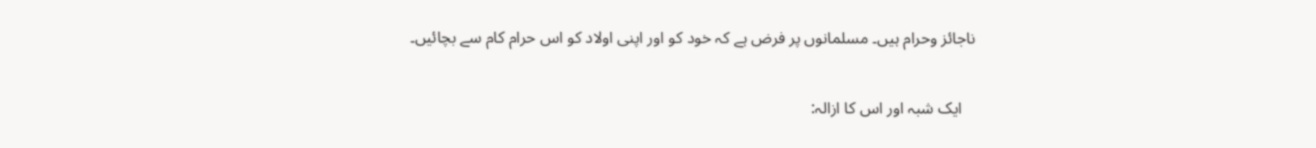ناجائز وحرام ہیں۔ مسلمانوں پر فرض ہے کہ خود کو اور اپنی اولاد کو اس حرام کام سے بچائیں۔

   ایک شبہ اور اس کا ازالہ: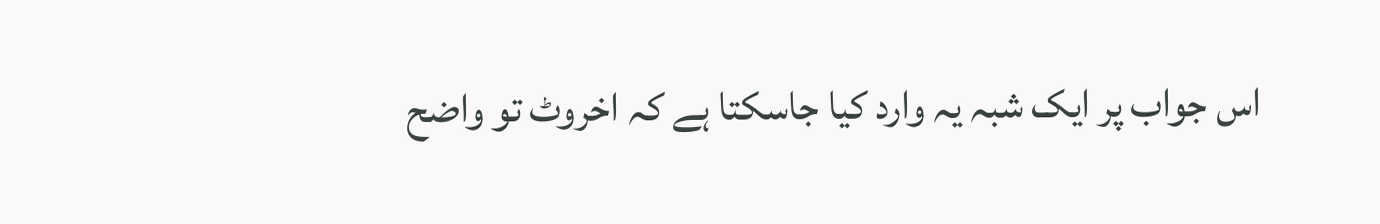اس جواب پر ایک شبہ یہ وارد کیا جاسکتا ہے کہ اخروٹ تو واضح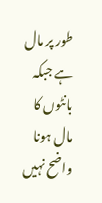طور پر مال ہے جبکہ بانٹوں کا مال ہونا واضح نہیں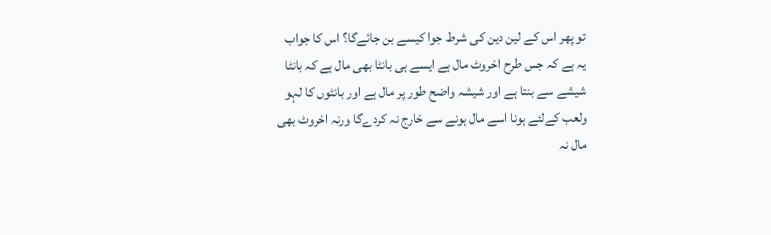تو پھر اس کے لین دین کی شرط جوا کیسے بن جائےگا؟ اس کا جواب یہ ہے کہ جس طرح اخروٹ مال ہے ایسے ہی بانٹا بھی مال ہے کہ بانٹا شیشے سے بنتا ہے اور شیشہ واضح طور پر مال ہے اور بانٹوں کا لہو ولعب کےلئے ہونا اسے مال ہونے سے خارج نہ کردےگا ورنہ اخروٹ بھی مال نہ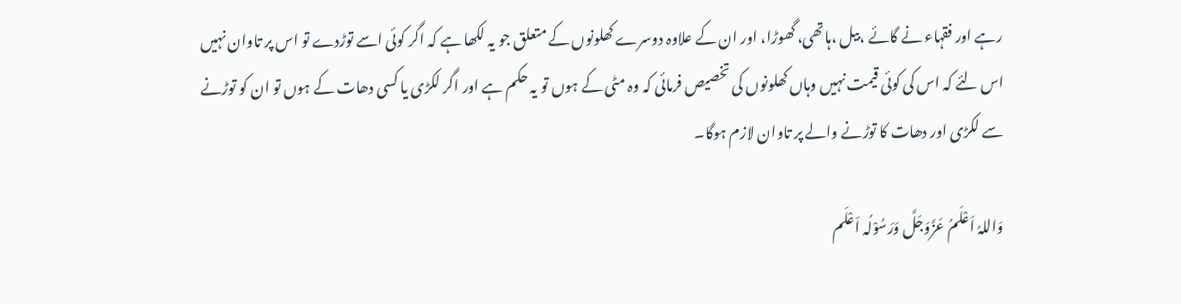رہے اور فقہاء نے گائے ،بیل ،ہاتھی، گھوڑا، اور ان کے علاوہ دوسرے کھلونوں کے متعلق جو یہ لکھا ہے کہ اگر کوئی اسے توڑدے تو اس پر تاوان نہیں اس لئے کہ اس کی کوئی قیمت نہیں وہاں کھلونوں کی تخصیص فرمائی کہ وہ مٹی کے ہوں تو یہ حکم ہے اور اگر لکڑی یا کسی دھات کے ہوں تو ان کو توڑنے سے لکڑی اور دھات کا توڑنے والے پر تاوان لازم ہوگا۔

وَاللہُ اَعْلَمُ عَزَّوَجَلَّ وَرَسُوْلُہ اَعْلَم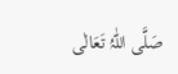صَلَّی اللّٰہُ تَعَالٰی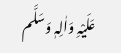عَلَیْہِ وَاٰلِہٖ وَسَلَّم